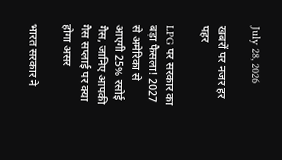July 28, 2026

खबरों पर नजर हर पहर

LPG पर सरकार का बड़ा फैसला! 2027 से अमेरिका से आएगी 25% रसोई गैस, जानिए आपकी गैस सप्लाई पर क्या होगा असर

भारत सरकार ने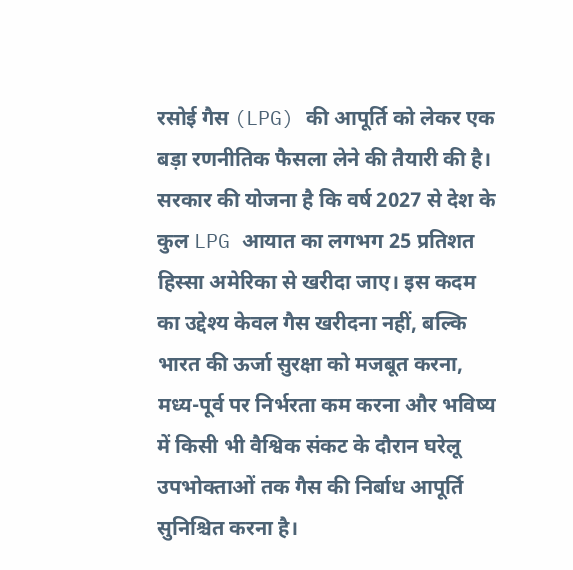रसोई गैस (LPG) की आपूर्ति को लेकर एक बड़ा रणनीतिक फैसला लेने की तैयारी की है। सरकार की योजना है कि वर्ष 2027 से देश के कुल LPG आयात का लगभग 25 प्रतिशत हिस्सा अमेरिका से खरीदा जाए। इस कदम का उद्देश्य केवल गैस खरीदना नहीं, बल्कि भारत की ऊर्जा सुरक्षा को मजबूत करना, मध्य-पूर्व पर निर्भरता कम करना और भविष्य में किसी भी वैश्विक संकट के दौरान घरेलू उपभोक्ताओं तक गैस की निर्बाध आपूर्ति सुनिश्चित करना है।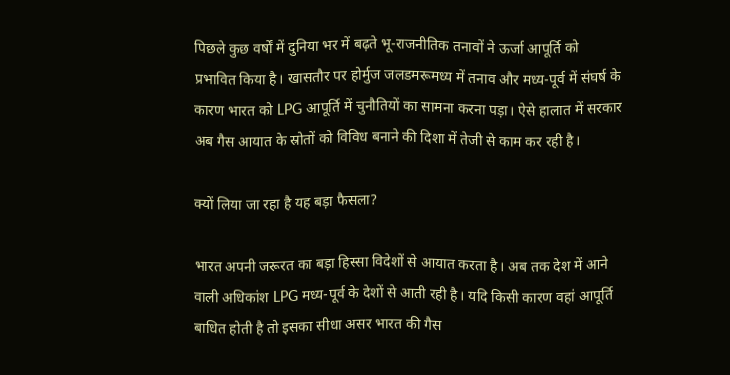पिछले कुछ वर्षों में दुनिया भर में बढ़ते भू-राजनीतिक तनावों ने ऊर्जा आपूर्ति को प्रभावित किया है। खासतौर पर होर्मुज जलडमरूमध्य में तनाव और मध्य-पूर्व में संघर्ष के कारण भारत को LPG आपूर्ति में चुनौतियों का सामना करना पड़ा। ऐसे हालात में सरकार अब गैस आयात के स्रोतों को विविध बनाने की दिशा में तेजी से काम कर रही है।

क्यों लिया जा रहा है यह बड़ा फैसला?

भारत अपनी जरूरत का बड़ा हिस्सा विदेशों से आयात करता है। अब तक देश में आने वाली अधिकांश LPG मध्य-पूर्व के देशों से आती रही है। यदि किसी कारण वहां आपूर्ति बाधित होती है तो इसका सीधा असर भारत की गैस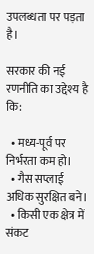उपलब्धता पर पड़ता है।

सरकार की नई रणनीति का उद्देश्य है कि:

  • मध्य-पूर्व पर निर्भरता कम हो।
  • गैस सप्लाई अधिक सुरक्षित बने।
  • किसी एक क्षेत्र में संकट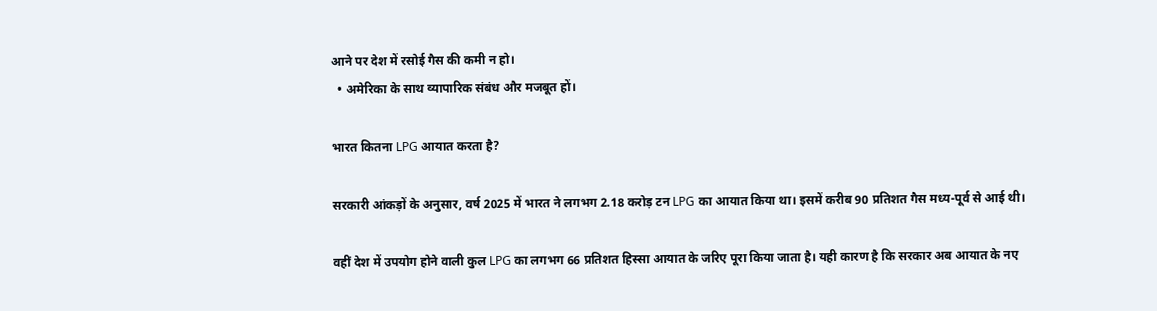आने पर देश में रसोई गैस की कमी न हो।
  • अमेरिका के साथ व्यापारिक संबंध और मजबूत हों।

भारत कितना LPG आयात करता है?

सरकारी आंकड़ों के अनुसार, वर्ष 2025 में भारत ने लगभग 2.18 करोड़ टन LPG का आयात किया था। इसमें करीब 90 प्रतिशत गैस मध्य-पूर्व से आई थी।

वहीं देश में उपयोग होने वाली कुल LPG का लगभग 66 प्रतिशत हिस्सा आयात के जरिए पूरा किया जाता है। यही कारण है कि सरकार अब आयात के नए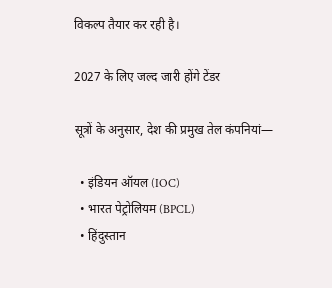विकल्प तैयार कर रही है।

2027 के लिए जल्द जारी होंगे टेंडर

सूत्रों के अनुसार, देश की प्रमुख तेल कंपनियां—

  • इंडियन ऑयल (IOC)
  • भारत पेट्रोलियम (BPCL)
  • हिंदुस्तान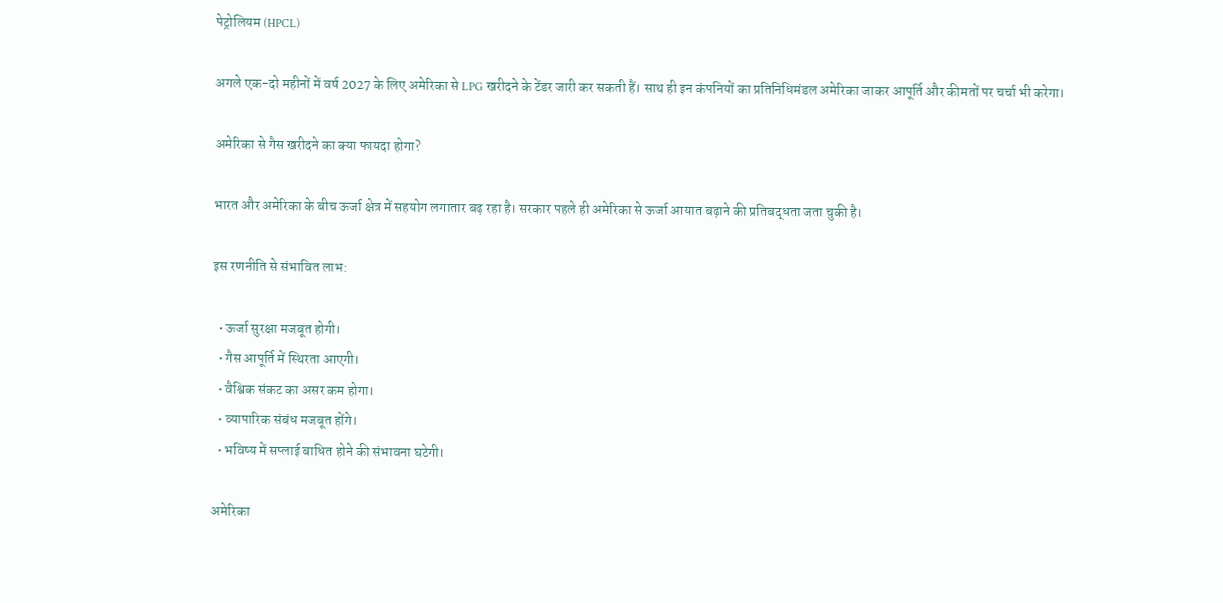पेट्रोलियम (HPCL)

अगले एक-दो महीनों में वर्ष 2027 के लिए अमेरिका से LPG खरीदने के टेंडर जारी कर सकती हैं। साथ ही इन कंपनियों का प्रतिनिधिमंडल अमेरिका जाकर आपूर्ति और कीमतों पर चर्चा भी करेगा।

अमेरिका से गैस खरीदने का क्या फायदा होगा?

भारत और अमेरिका के बीच ऊर्जा क्षेत्र में सहयोग लगातार बढ़ रहा है। सरकार पहले ही अमेरिका से ऊर्जा आयात बढ़ाने की प्रतिबद्धता जता चुकी है।

इस रणनीति से संभावित लाभ:

  • ऊर्जा सुरक्षा मजबूत होगी।
  • गैस आपूर्ति में स्थिरता आएगी।
  • वैश्विक संकट का असर कम होगा।
  • व्यापारिक संबंध मजबूत होंगे।
  • भविष्य में सप्लाई बाधित होने की संभावना घटेगी।

अमेरिका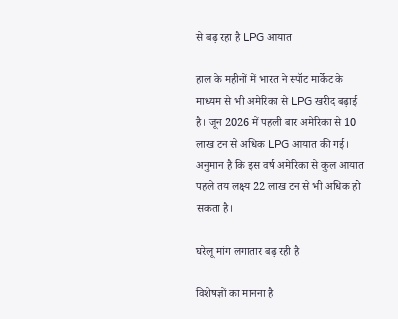से बढ़ रहा है LPG आयात

हाल के महीनों में भारत ने स्पॉट मार्केट के माध्यम से भी अमेरिका से LPG खरीद बढ़ाई है। जून 2026 में पहली बार अमेरिका से 10 लाख टन से अधिक LPG आयात की गई। अनुमान है कि इस वर्ष अमेरिका से कुल आयात पहले तय लक्ष्य 22 लाख टन से भी अधिक हो सकता है।

घरेलू मांग लगातार बढ़ रही है

विशेषज्ञों का मानना है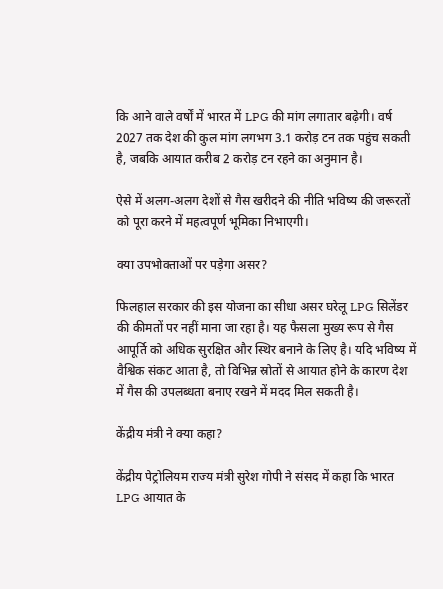कि आने वाले वर्षों में भारत में LPG की मांग लगातार बढ़ेगी। वर्ष 2027 तक देश की कुल मांग लगभग 3.1 करोड़ टन तक पहुंच सकती है, जबकि आयात करीब 2 करोड़ टन रहने का अनुमान है।

ऐसे में अलग-अलग देशों से गैस खरीदने की नीति भविष्य की जरूरतों को पूरा करने में महत्वपूर्ण भूमिका निभाएगी।

क्या उपभोक्ताओं पर पड़ेगा असर?

फिलहाल सरकार की इस योजना का सीधा असर घरेलू LPG सिलेंडर की कीमतों पर नहीं माना जा रहा है। यह फैसला मुख्य रूप से गैस आपूर्ति को अधिक सुरक्षित और स्थिर बनाने के लिए है। यदि भविष्य में वैश्विक संकट आता है, तो विभिन्न स्रोतों से आयात होने के कारण देश में गैस की उपलब्धता बनाए रखने में मदद मिल सकती है।

केंद्रीय मंत्री ने क्या कहा?

केंद्रीय पेट्रोलियम राज्य मंत्री सुरेश गोपी ने संसद में कहा कि भारत LPG आयात के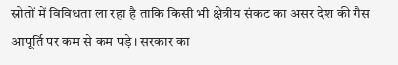स्रोतों में विविधता ला रहा है ताकि किसी भी क्षेत्रीय संकट का असर देश की गैस आपूर्ति पर कम से कम पड़े। सरकार का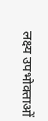लक्ष्य उपभोक्ताओं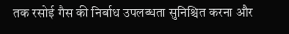तक रसोई गैस की निर्बाध उपलब्धता सुनिश्चित करना और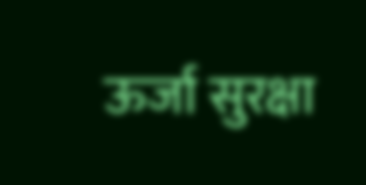ऊर्जा सुरक्षा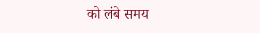को लंबे समय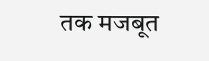तक मजबूत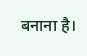बनाना है।